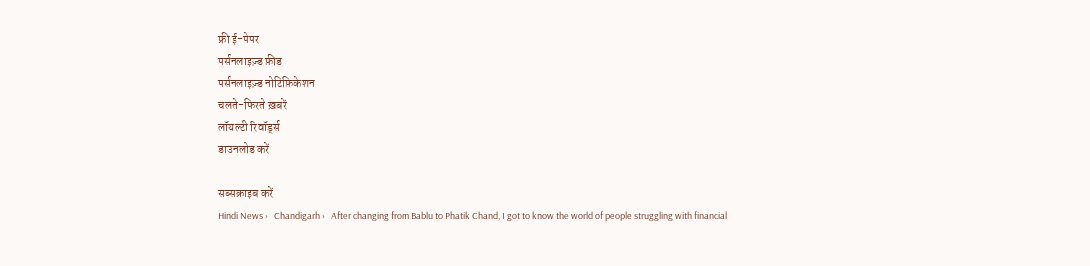फ्री ई-पेपर
पर्सनलाइज़्ड फ़ीड
पर्सनलाइज़्ड नोटिफ़िकेशन
चलते-फिरते ख़बरें
लॉयल्टी रिवॉर्ड्स
डाउनलोड करें

सब्सक्राइब करें
Hindi News ›   Chandigarh ›   After changing from Bablu to Phatik Chand, I got to know the world of people struggling with financial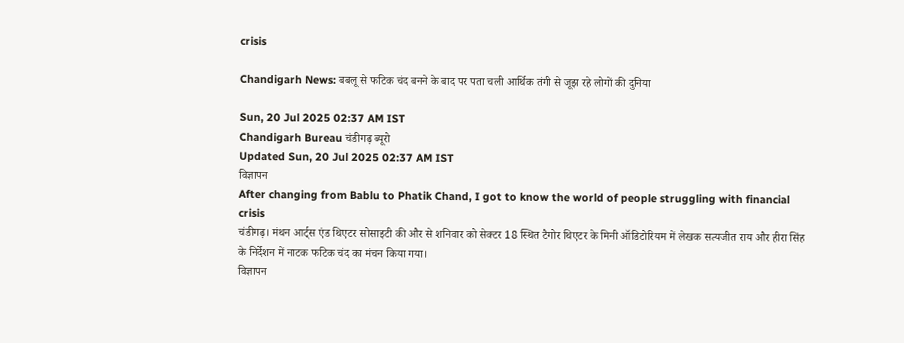crisis

Chandigarh News: बबलू से फटिक चंद बनने के बाद पर पता चली आर्थिक तंगी से जूझ रहे लोगों की दुनिया

Sun, 20 Jul 2025 02:37 AM IST
Chandigarh Bureau चंडीगढ़ ब्यूरो
Updated Sun, 20 Jul 2025 02:37 AM IST
विज्ञापन
After changing from Bablu to Phatik Chand, I got to know the world of people struggling with financial crisis
चंडीगढ़। मंथन आर्ट्स एंड थिएटर सोसाइटी की और से शनिवार को सेक्टर 18 स्थित टैगोर थिएटर के मिनी ऑडिटोरियम में लेखक सत्यजीत राय और हीरा सिंह के निर्देशन में नाटक फटिक चंद का मंचन किया गया।
विज्ञापन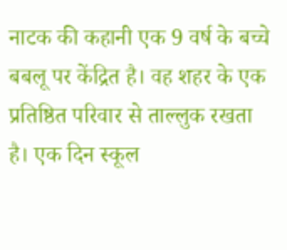नाटक की कहानी एक 9 वर्ष के बच्चे बबलू पर केंद्रित है। वह शहर के एक प्रतिष्ठित परिवार से ताल्लुक रखता है। एक दिन स्कूल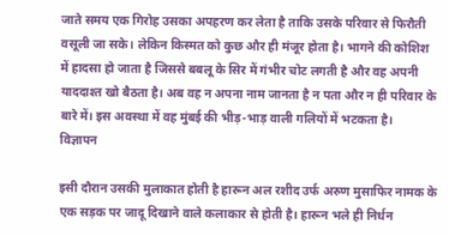जाते समय एक गिरोह उसका अपहरण कर लेता है ताकि उसके परिवार से फिरौती वसूली जा सके। लेकिन किस्मत को कुछ और ही मंजूर होता है। भागने की कोशिश में हादसा हो जाता है जिससे बबलू के सिर में गंभीर चोट लगती है और वह अपनी याददाश्त खो बैठता है। अब वह न अपना नाम जानता है न पता और न ही परिवार के बारे में। इस अवस्था में वह मुंबई की भीड़-भाड़ वाली गलियों में भटकता है।
विज्ञापन

इसी दौरान उसकी मुलाकात होती है हारून अल रशीद उर्फ अरुण मुसाफिर नामक के एक सड़क पर जादू दिखाने वाले कलाकार से होती है। हारून भले ही निर्धन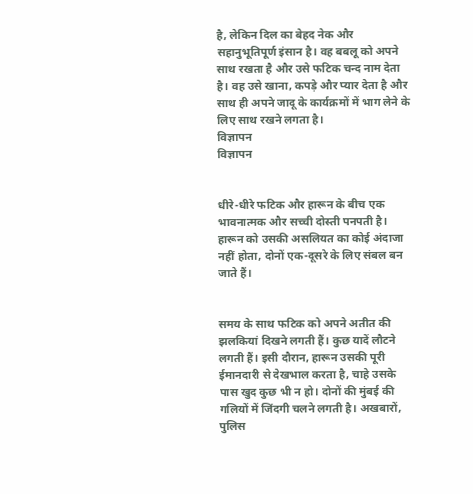है, लेकिन दिल का बेहद नेक और सहानुभूतिपूर्ण इंसान है। वह बबलू को अपने साथ रखता है और उसे फटिक चन्द नाम देता है। वह उसे खाना, कपड़े और प्यार देता है और साथ ही अपने जादू के कार्यक्रमों में भाग लेने के लिए साथ रखने लगता है।
विज्ञापन
विज्ञापन


धीरे-धीरे फटिक और हारून के बीच एक भावनात्मक और सच्ची दोस्ती पनपती है। हारून को उसकी असलियत का कोई अंदाजा नहीं होता, दोनों एक-दूसरे के लिए संबल बन जाते हैं।


समय के साथ फटिक को अपने अतीत की झलकियां दिखने लगती हैं। कुछ यादें लौटने लगती हैं। इसी दौरान, हारून उसकी पूरी ईमानदारी से देखभाल करता है, चाहे उसके पास खुद कुछ भी न हो। दोनों की मुंबई की गलियों में जिंदगी चलने लगती है। अखबारों, पुलिस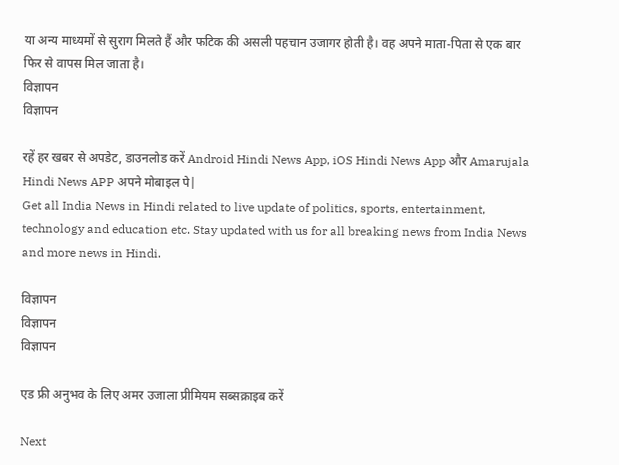या अन्य माध्यमों से सुराग मिलते हैं और फटिक की असली पहचान उजागर होती है। वह अपने माता-पिता से एक बार फिर से वापस मिल जाता है।
विज्ञापन
विज्ञापन

रहें हर खबर से अपडेट, डाउनलोड करें Android Hindi News App, iOS Hindi News App और Amarujala Hindi News APP अपने मोबाइल पे|
Get all India News in Hindi related to live update of politics, sports, entertainment, technology and education etc. Stay updated with us for all breaking news from India News and more news in Hindi.

विज्ञापन
विज्ञापन
विज्ञापन

एड फ्री अनुभव के लिए अमर उजाला प्रीमियम सब्सक्राइब करें

Next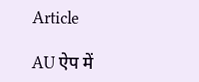Article

AU ऐप में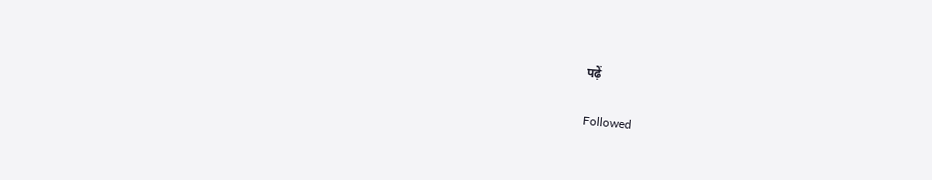पढ़ें

Followed